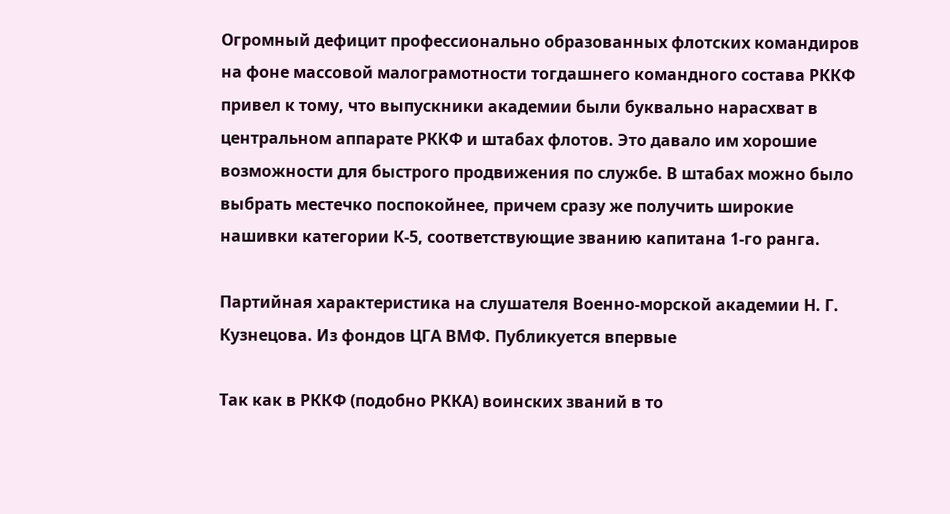Огромный дефицит профессионально образованных флотских командиров на фоне массовой малограмотности тогдашнего командного состава РККФ привел к тому, что выпускники академии были буквально нарасхват в центральном аппарате РККФ и штабах флотов. Это давало им хорошие возможности для быстрого продвижения по службе. В штабах можно было выбрать местечко поспокойнее, причем сразу же получить широкие нашивки категории К-5, соответствующие званию капитана 1-го ранга.

Партийная характеристика на слушателя Военно-морской академии Н. Г. Кузнецова. Из фондов ЦГА ВМФ. Публикуется впервые

Так как в РККФ (подобно РККА) воинских званий в то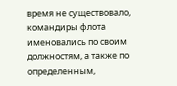время не существовало, командиры флота именовались по своим должностям, а также по определенным,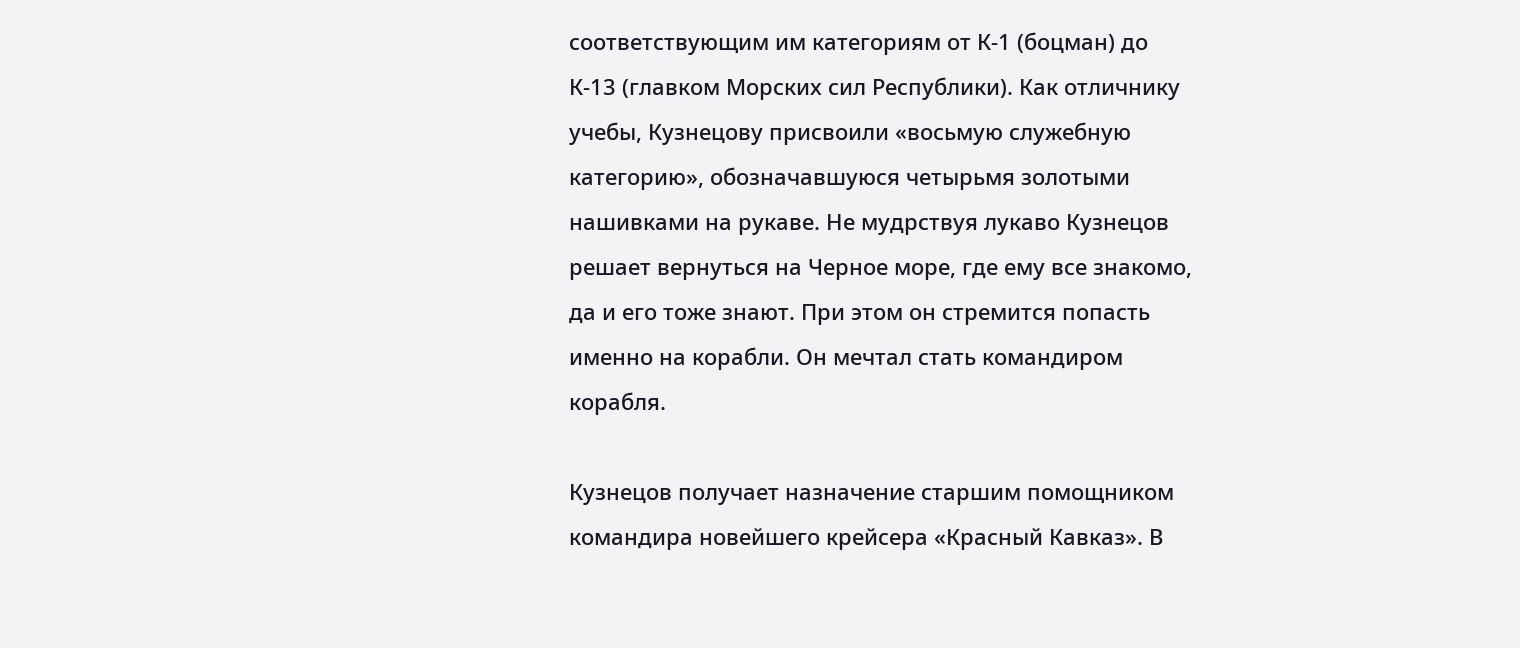соответствующим им категориям от К-1 (боцман) до К-13 (главком Морских сил Республики). Как отличнику учебы, Кузнецову присвоили «восьмую служебную категорию», обозначавшуюся четырьмя золотыми нашивками на рукаве. Не мудрствуя лукаво Кузнецов решает вернуться на Черное море, где ему все знакомо, да и его тоже знают. При этом он стремится попасть именно на корабли. Он мечтал стать командиром корабля.

Кузнецов получает назначение старшим помощником командира новейшего крейсера «Красный Кавказ». В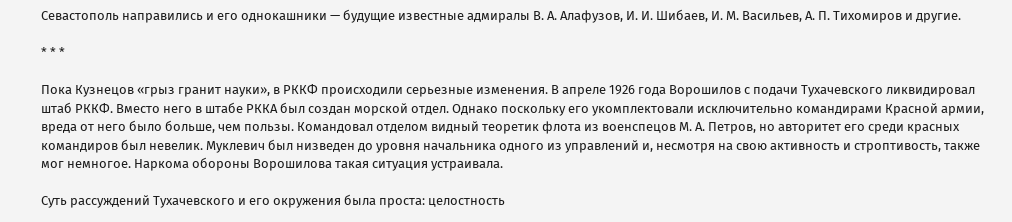Севастополь направились и его однокашники — будущие известные адмиралы В. А. Алафузов, И. И. Шибаев, И. М. Васильев, А. П. Тихомиров и другие.

* * *

Пока Кузнецов «грыз гранит науки», в РККФ происходили серьезные изменения. В апреле 1926 года Ворошилов с подачи Тухачевского ликвидировал штаб РККФ. Вместо него в штабе РККА был создан морской отдел. Однако поскольку его укомплектовали исключительно командирами Красной армии, вреда от него было больше, чем пользы. Командовал отделом видный теоретик флота из военспецов М. А. Петров, но авторитет его среди красных командиров был невелик. Муклевич был низведен до уровня начальника одного из управлений и, несмотря на свою активность и строптивость, также мог немногое. Наркома обороны Ворошилова такая ситуация устраивала.

Суть рассуждений Тухачевского и его окружения была проста: целостность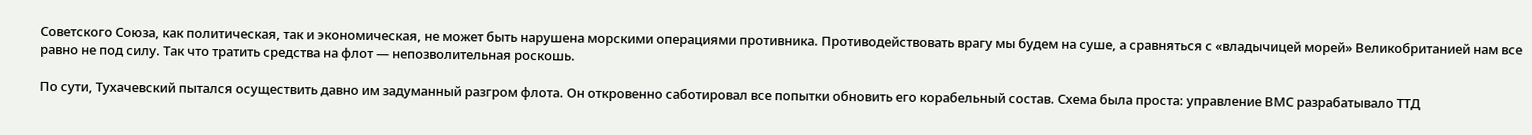Советского Союза, как политическая, так и экономическая, не может быть нарушена морскими операциями противника. Противодействовать врагу мы будем на суше, а сравняться с «владычицей морей» Великобританией нам все равно не под силу. Так что тратить средства на флот — непозволительная роскошь.

По сути, Тухачевский пытался осуществить давно им задуманный разгром флота. Он откровенно саботировал все попытки обновить его корабельный состав. Схема была проста: управление ВМС разрабатывало ТТД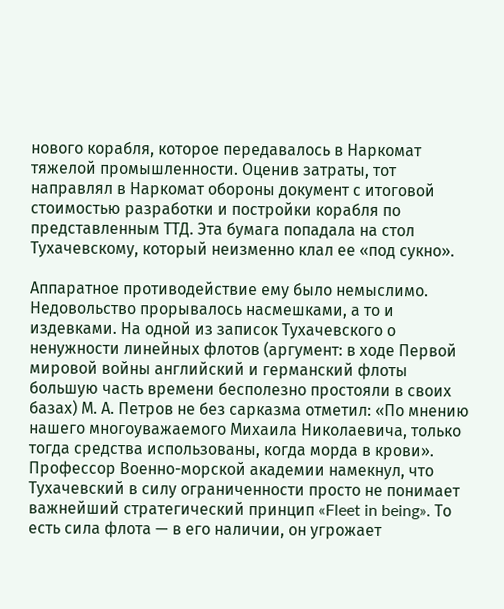нового корабля, которое передавалось в Наркомат тяжелой промышленности. Оценив затраты, тот направлял в Наркомат обороны документ с итоговой стоимостью разработки и постройки корабля по представленным ТТД. Эта бумага попадала на стол Тухачевскому, который неизменно клал ее «под сукно».

Аппаратное противодействие ему было немыслимо. Недовольство прорывалось насмешками, а то и издевками. На одной из записок Тухачевского о ненужности линейных флотов (аргумент: в ходе Первой мировой войны английский и германский флоты большую часть времени бесполезно простояли в своих базах) М. А. Петров не без сарказма отметил: «По мнению нашего многоуважаемого Михаила Николаевича, только тогда средства использованы, когда морда в крови». Профессор Военно-морской академии намекнул, что Тухачевский в силу ограниченности просто не понимает важнейший стратегический принцип «Fleet in being». То есть сила флота — в его наличии, он угрожает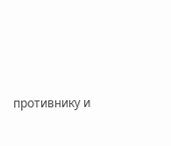противнику и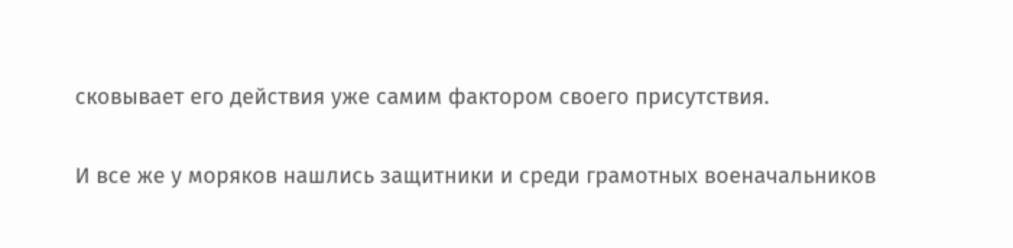сковывает его действия уже самим фактором своего присутствия.

И все же у моряков нашлись защитники и среди грамотных военачальников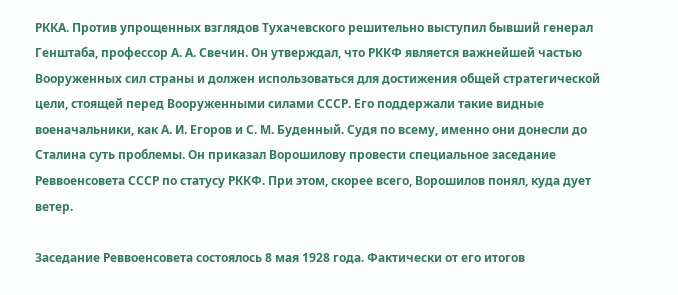РККА. Против упрощенных взглядов Тухачевского решительно выступил бывший генерал Генштаба, профессор А. А. Свечин. Он утверждал, что РККФ является важнейшей частью Вооруженных сил страны и должен использоваться для достижения общей стратегической цели, стоящей перед Вооруженными силами СССР. Его поддержали такие видные военачальники, как А. И. Егоров и С. М. Буденный. Судя по всему, именно они донесли до Сталина суть проблемы. Он приказал Ворошилову провести специальное заседание Реввоенсовета СССР по статусу РККФ. При этом, скорее всего, Ворошилов понял, куда дует ветер.

Заседание Реввоенсовета состоялось 8 мая 1928 года. Фактически от его итогов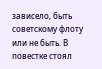зависело, быть советскому флоту или не быть. В повестке стоял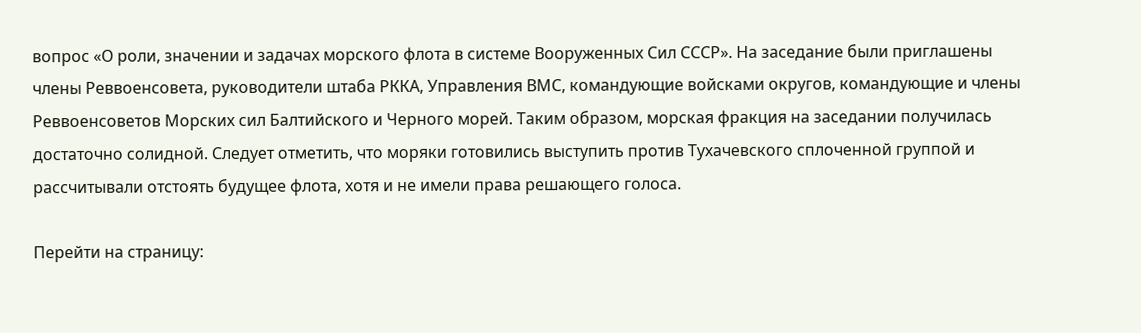вопрос «О роли, значении и задачах морского флота в системе Вооруженных Сил СССР». На заседание были приглашены члены Реввоенсовета, руководители штаба РККА, Управления ВМС, командующие войсками округов, командующие и члены Реввоенсоветов Морских сил Балтийского и Черного морей. Таким образом, морская фракция на заседании получилась достаточно солидной. Следует отметить, что моряки готовились выступить против Тухачевского сплоченной группой и рассчитывали отстоять будущее флота, хотя и не имели права решающего голоса.

Перейти на страницу: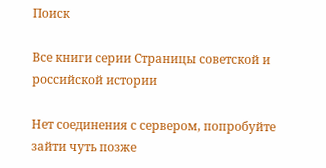Поиск

Все книги серии Страницы советской и российской истории

Нет соединения с сервером, попробуйте зайти чуть позже